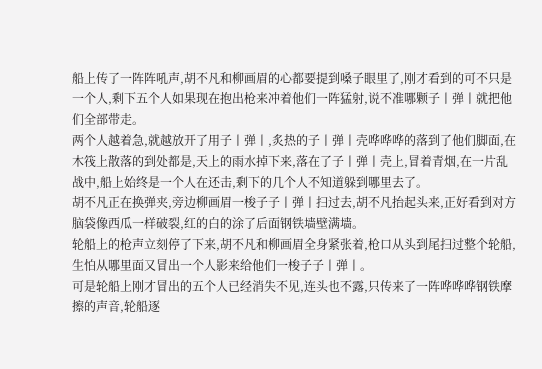船上传了一阵阵吼声,胡不凡和柳画眉的心都要提到嗓子眼里了,刚才看到的可不只是一个人,剩下五个人如果现在抱出枪来冲着他们一阵猛射,说不准哪颗子丨弹丨就把他们全部带走。
两个人越着急,就越放开了用子丨弹丨,炙热的子丨弹丨壳哗哗哗的落到了他们脚面,在木筏上散落的到处都是,天上的雨水掉下来,落在了子丨弹丨壳上,冒着青烟,在一片乱战中,船上始终是一个人在还击,剩下的几个人不知道躲到哪里去了。
胡不凡正在换弹夹,旁边柳画眉一梭子子丨弹丨扫过去,胡不凡抬起头来,正好看到对方脑袋像西瓜一样破裂,红的白的涂了后面钢铁墙壁满墙。
轮船上的枪声立刻停了下来,胡不凡和柳画眉全身紧张着,枪口从头到尾扫过整个轮船,生怕从哪里面又冒出一个人影来给他们一梭子子丨弹丨。
可是轮船上刚才冒出的五个人已经消失不见,连头也不露,只传来了一阵哗哗哗钢铁摩擦的声音,轮船逐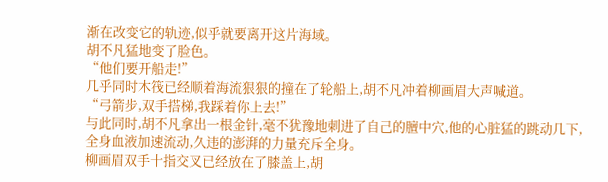渐在改变它的轨迹,似乎就要离开这片海域。
胡不凡猛地变了脸色。
“他们要开船走!”
几乎同时木筏已经顺着海流狠狠的撞在了轮船上,胡不凡冲着柳画眉大声喊道。
“弓箭步,双手搭梯,我踩着你上去!”
与此同时,胡不凡拿出一根金针,毫不犹豫地刺进了自己的膻中穴,他的心脏猛的跳动几下,全身血液加速流动,久违的澎湃的力量充斥全身。
柳画眉双手十指交叉已经放在了膝盖上,胡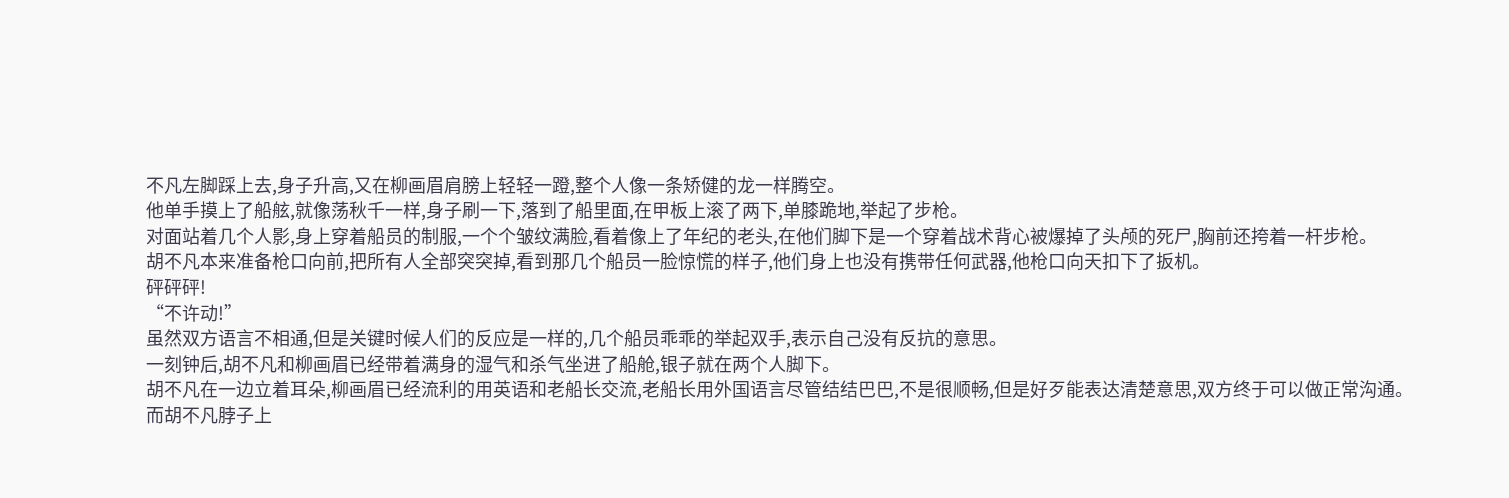不凡左脚踩上去,身子升高,又在柳画眉肩膀上轻轻一蹬,整个人像一条矫健的龙一样腾空。
他单手摸上了船舷,就像荡秋千一样,身子刷一下,落到了船里面,在甲板上滚了两下,单膝跪地,举起了步枪。
对面站着几个人影,身上穿着船员的制服,一个个皱纹满脸,看着像上了年纪的老头,在他们脚下是一个穿着战术背心被爆掉了头颅的死尸,胸前还挎着一杆步枪。
胡不凡本来准备枪口向前,把所有人全部突突掉,看到那几个船员一脸惊慌的样子,他们身上也没有携带任何武器,他枪口向天扣下了扳机。
砰砰砰!
“不许动!”
虽然双方语言不相通,但是关键时候人们的反应是一样的,几个船员乖乖的举起双手,表示自己没有反抗的意思。
一刻钟后,胡不凡和柳画眉已经带着满身的湿气和杀气坐进了船舱,银子就在两个人脚下。
胡不凡在一边立着耳朵,柳画眉已经流利的用英语和老船长交流,老船长用外国语言尽管结结巴巴,不是很顺畅,但是好歹能表达清楚意思,双方终于可以做正常沟通。
而胡不凡脖子上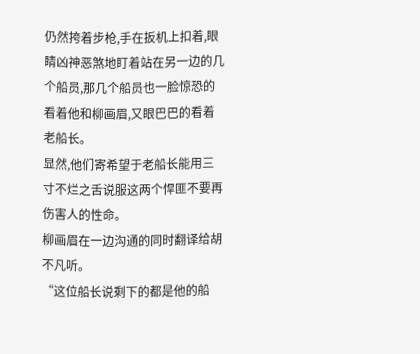仍然挎着步枪,手在扳机上扣着,眼睛凶神恶煞地盯着站在另一边的几个船员,那几个船员也一脸惊恐的看着他和柳画眉,又眼巴巴的看着老船长。
显然,他们寄希望于老船长能用三寸不烂之舌说服这两个悍匪不要再伤害人的性命。
柳画眉在一边沟通的同时翻译给胡不凡听。
“这位船长说剩下的都是他的船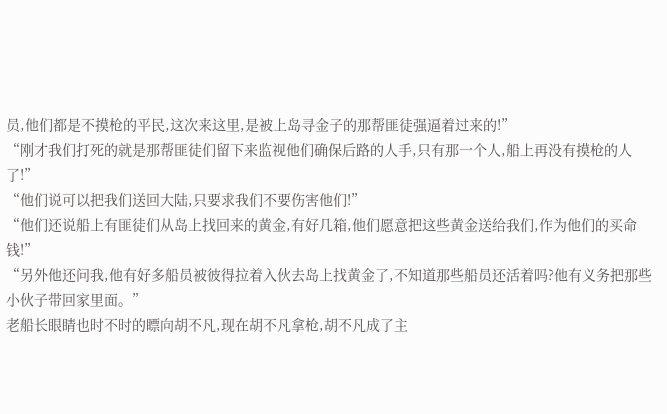员,他们都是不摸枪的平民,这次来这里,是被上岛寻金子的那帮匪徒强逼着过来的!”
“刚才我们打死的就是那帮匪徒们留下来监视他们确保后路的人手,只有那一个人,船上再没有摸枪的人了!”
“他们说可以把我们送回大陆,只要求我们不要伤害他们!”
“他们还说船上有匪徒们从岛上找回来的黄金,有好几箱,他们愿意把这些黄金送给我们,作为他们的买命钱!”
“另外他还问我,他有好多船员被彼得拉着入伙去岛上找黄金了,不知道那些船员还活着吗?他有义务把那些小伙子带回家里面。”
老船长眼睛也时不时的瞟向胡不凡,现在胡不凡拿枪,胡不凡成了主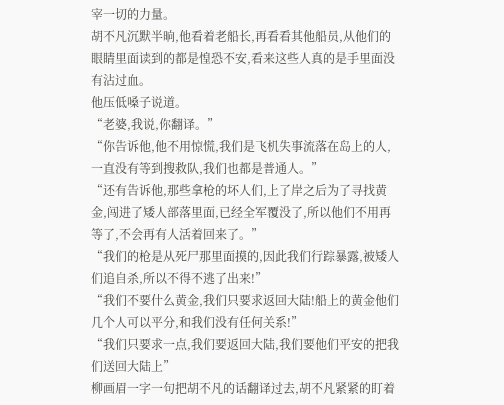宰一切的力量。
胡不凡沉默半晌,他看着老船长,再看看其他船员,从他们的眼睛里面读到的都是惶恐不安,看来这些人真的是手里面没有沾过血。
他压低嗓子说道。
“老婆,我说,你翻译。”
“你告诉他,他不用惊慌,我们是飞机失事流落在岛上的人,一直没有等到搜救队,我们也都是普通人。”
“还有告诉他,那些拿枪的坏人们,上了岸之后为了寻找黄金,闯进了矮人部落里面,已经全军覆没了,所以他们不用再等了,不会再有人活着回来了。”
“我们的枪是从死尸那里面摸的,因此我们行踪暴露,被矮人们追自杀,所以不得不逃了出来!”
“我们不要什么黄金,我们只要求返回大陆!船上的黄金他们几个人可以平分,和我们没有任何关系!”
“我们只要求一点,我们要返回大陆,我们要他们平安的把我们送回大陆上”
柳画眉一字一句把胡不凡的话翻译过去,胡不凡紧紧的盯着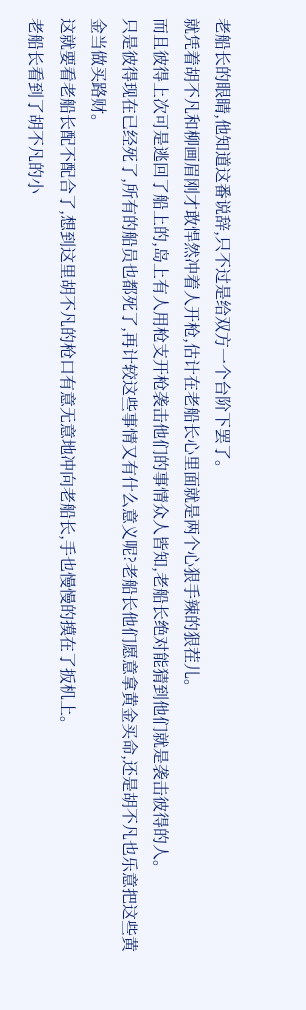老船长的眼睛,他知道这番说辞,只不过是给双方一个台阶下罢了。
就凭着胡不凡和柳画眉刚才敢悍然冲着人开枪,估计在老船长心里面就是两个心狠手辣的狠茬儿。
而且彼得上次可是逃回了船上的,岛上有人用枪支开枪袭击他们的事情众人皆知,老船长绝对能猜到他们就是袭击彼得的人。
只是彼得现在已经死了,所有的船员也都死了,再计较这些事情又有什么意义呢?老船长他们愿意拿黄金买命,还是胡不凡也乐意把这些黄金当做买路财。
这就要看老船长配不配合了,想到这里胡不凡的枪口有意无意地冲向老船长,手也慢慢的摸在了扳机上。
老船长看到了胡不凡的小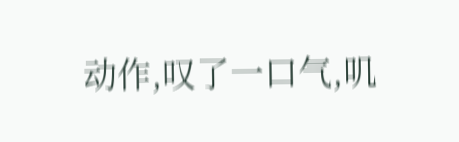动作,叹了一口气,叽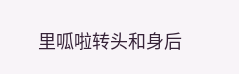里呱啦转头和身后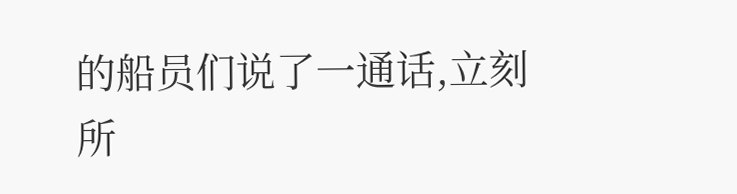的船员们说了一通话,立刻所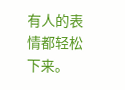有人的表情都轻松下来。